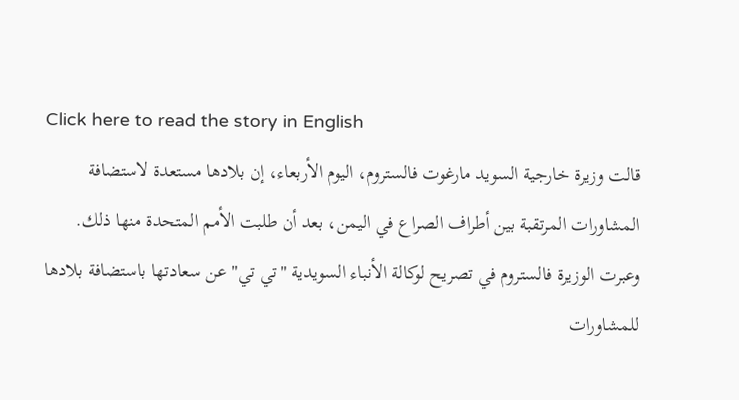Click here to read the story in English
قالت وزيرة خارجية السويد مارغوت فالستروم، اليوم الأربعاء، إن بلادها مستعدة لاستضافة المشاورات المرتقبة بين أطراف الصراع في اليمن، بعد أن طلبت الأمم المتحدة منها ذلك.
وعبرت الوزيرة فالستروم في تصريح لوكالة الأنباء السويدية "تي تي" عن سعادتها باستضافة بلادها للمشاورات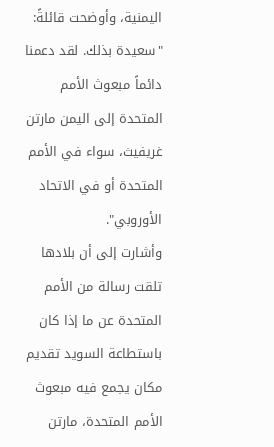اليمنية، وأوضحت قائلةً: "سعيدة بذلك. لقد دعمنا دائماً مبعوث الأمم المتحدة إلى اليمن مارتن غريفيث، سواء في الأمم المتحدة أو في الاتحاد الأوروبي".
وأشارت إلى أن بلادها تلقت رسالة من الأمم المتحدة عن ما إذا كان باستطاعة السويد تقديم مكان يجمع فيه مبعوث الأمم المتحدة، مارتن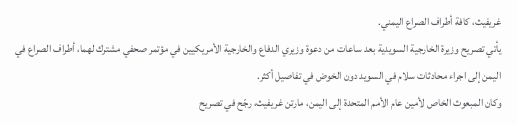غريفيث، كافة أطراف الصراع اليمني.
يأتي تصريح وزيرة الخارجية السويدية بعد ساعات من دعوة وزيري الدفاع والخارجية الأمريكيين في مؤتمر صحفي مشترك لهما، أطراف الصراع في اليمن إلى اجراء محادثات سلام في السويد دون الخوض في تفاصيل أكثر.
وكان المبعوث الخاص لأمين عام الأمم المتحدة إلى اليمن، مارتن غريفيث، رجّح في تصريح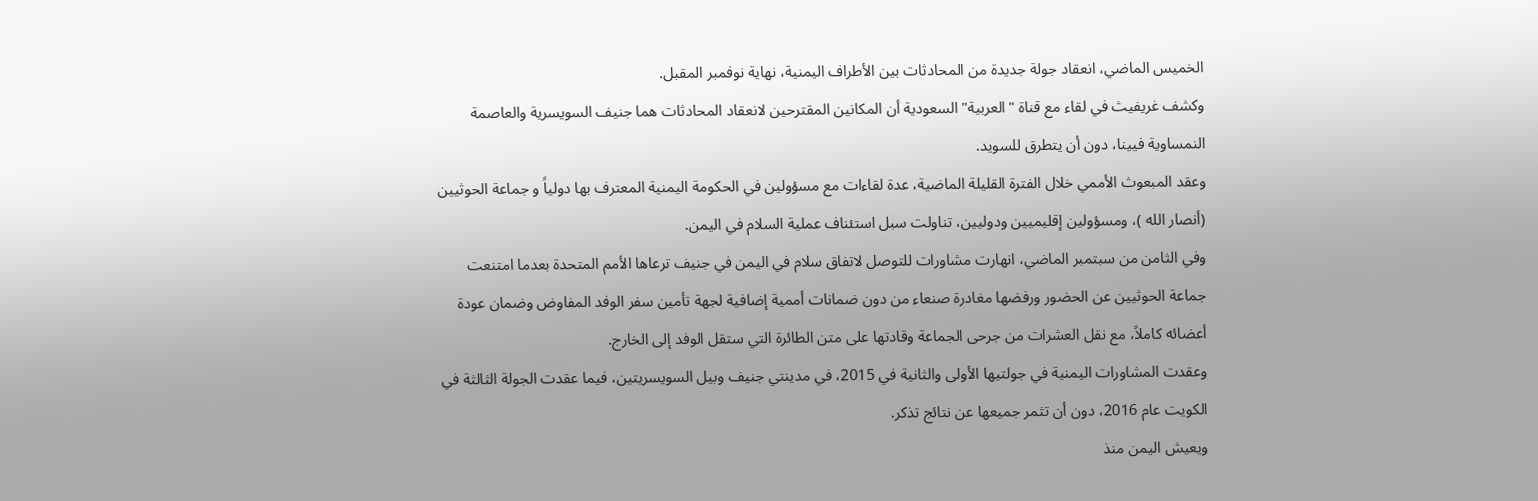الخميس الماضي، انعقاد جولة جديدة من المحادثات بين الأطراف اليمنية، نهاية نوفمبر المقبل.
وكشف غريفيث في لقاء مع قناة "العربية" السعودية أن المكانين المقترحين لانعقاد المحادثات هما جنيف السويسرية والعاصمة النمساوية فيينا، دون أن يتطرق للسويد.
وعقد المبعوث الأممي خلال الفترة القليلة الماضية، عدة لقاءات مع مسؤولين في الحكومة اليمنية المعترف بها دولياً و جماعة الحوثيين (أنصار الله )، ومسؤولين إقليميين ودوليين، تناولت سبل استئناف عملية السلام في اليمن.
وفي الثامن من سبتمبر الماضي، انهارت مشاورات للتوصل لاتفاق سلام في اليمن في جنيف ترعاها الأمم المتحدة بعدما امتنعت جماعة الحوثيين عن الحضور ورفضها مغادرة صنعاء من دون ضمانات أممية إضافية لجهة تأمين سفر الوفد المفاوض وضمان عودة أعضائه كاملاً، مع نقل العشرات من جرحى الجماعة وقادتها على متن الطائرة التي ستقل الوفد إلى الخارج.
وعقدت المشاورات اليمنية في جولتيها الأولى والثانية في 2015، في مدينتي جنيف وبيل السويسريتين، فيما عقدت الجولة الثالثة في الكويت عام 2016، دون أن تثمر جميعها عن نتائج تذكر.
ويعيش اليمن منذ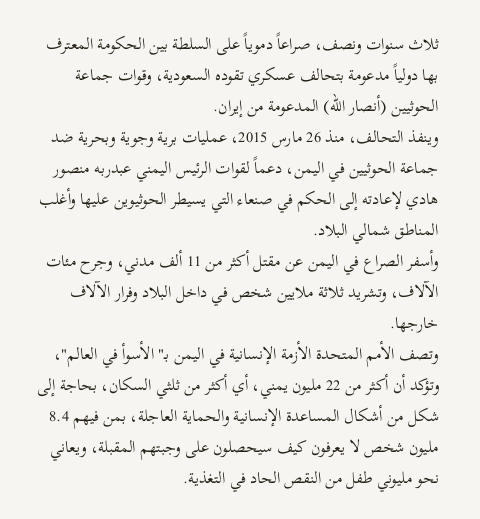ثلاث سنوات ونصف، صراعاً دموياً على السلطة بين الحكومة المعترف بها دولياً مدعومة بتحالف عسكري تقوده السعودية، وقوات جماعة الحوثيين (أنصار الله) المدعومة من إيران.
وينفذ التحالف، منذ 26 مارس 2015، عمليات برية وجوية وبحرية ضد جماعة الحوثيين في اليمن، دعماً لقوات الرئيس اليمني عبدربه منصور هادي لإعادته إلى الحكم في صنعاء التي يسيطر الحوثيوين عليها وأغلب المناطق شمالي البلاد.
وأسفر الصراع في اليمن عن مقتل أكثر من 11 ألف مدني، وجرح مئات الآلاف، وتشريد ثلاثة ملايين شخص في داخل البلاد وفرار الآلاف خارجها.
وتصف الأمم المتحدة الأزمة الإنسانية في اليمن بـ"الأسوأ في العالم"، وتؤكد أن أكثر من 22 مليون يمني، أي أكثر من ثلثي السكان، بحاجة إلى شكل من أشكال المساعدة الإنسانية والحماية العاجلة، بمن فيهم 8.4 مليون شخص لا يعرفون كيف سيحصلون على وجبتهم المقبلة، ويعاني نحو مليوني طفل من النقص الحاد في التغذية.